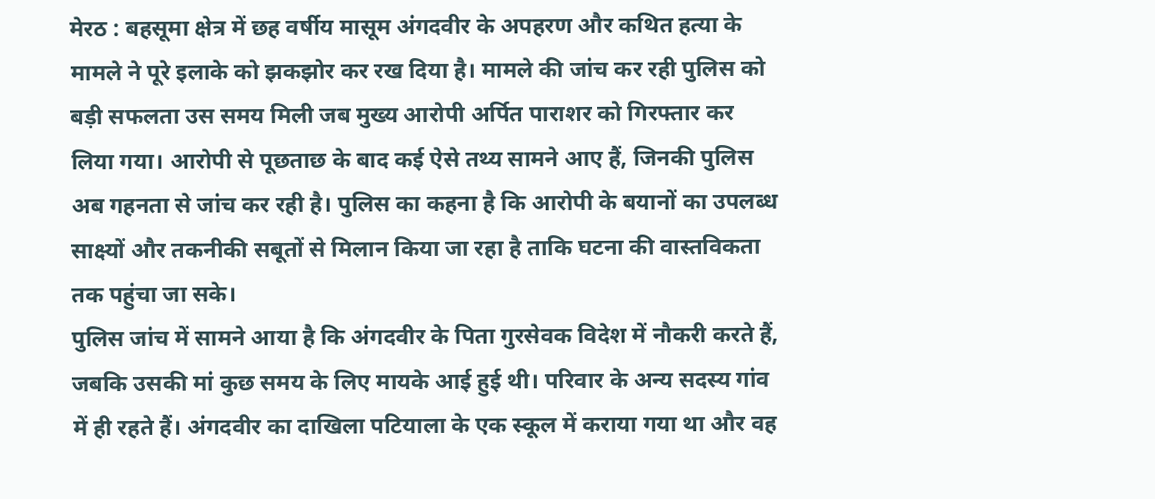मेरठ : बहसूमा क्षेत्र में छह वर्षीय मासूम अंगदवीर के अपहरण और कथित हत्या के मामले ने पूरे इलाके को झकझोर कर रख दिया है। मामले की जांच कर रही पुलिस को बड़ी सफलता उस समय मिली जब मुख्य आरोपी अर्पित पाराशर को गिरफ्तार कर लिया गया। आरोपी से पूछताछ के बाद कई ऐसे तथ्य सामने आए हैं, जिनकी पुलिस अब गहनता से जांच कर रही है। पुलिस का कहना है कि आरोपी के बयानों का उपलब्ध साक्ष्यों और तकनीकी सबूतों से मिलान किया जा रहा है ताकि घटना की वास्तविकता तक पहुंचा जा सके।
पुलिस जांच में सामने आया है कि अंगदवीर के पिता गुरसेवक विदेश में नौकरी करते हैं, जबकि उसकी मां कुछ समय के लिए मायके आई हुई थी। परिवार के अन्य सदस्य गांव में ही रहते हैं। अंगदवीर का दाखिला पटियाला के एक स्कूल में कराया गया था और वह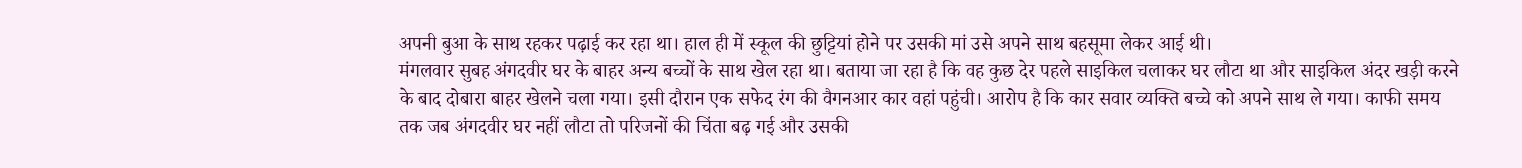अपनी बुआ के साथ रहकर पढ़ाई कर रहा था। हाल ही में स्कूल की छुट्टियां होने पर उसकी मां उसे अपने साथ बहसूमा लेकर आई थी।
मंगलवार सुबह अंगदवीर घर के बाहर अन्य बच्चों के साथ खेल रहा था। बताया जा रहा है कि वह कुछ देर पहले साइकिल चलाकर घर लौटा था और साइकिल अंदर खड़ी करने के बाद दोबारा बाहर खेलने चला गया। इसी दौरान एक सफेद रंग की वैगनआर कार वहां पहुंची। आरोप है कि कार सवार व्यक्ति बच्चे को अपने साथ ले गया। काफी समय तक जब अंगदवीर घर नहीं लौटा तो परिजनों की चिंता बढ़ गई और उसकी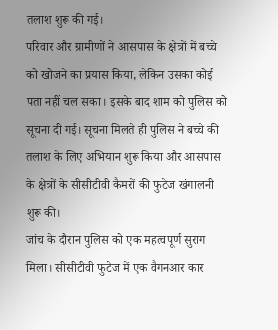तलाश शुरू की गई।
परिवार और ग्रामीणों ने आसपास के क्षेत्रों में बच्चे को खोजने का प्रयास किया, लेकिन उसका कोई पता नहीं चल सका। इसके बाद शाम को पुलिस को सूचना दी गई। सूचना मिलते ही पुलिस ने बच्चे की तलाश के लिए अभियान शुरू किया और आसपास के क्षेत्रों के सीसीटीवी कैमरों की फुटेज खंगालनी शुरू की।
जांच के दौरान पुलिस को एक महत्वपूर्ण सुराग मिला। सीसीटीवी फुटेज में एक वैगनआर कार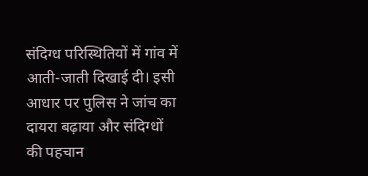संदिग्ध परिस्थितियों में गांव में आती-जाती दिखाई दी। इसी आधार पर पुलिस ने जांच का दायरा बढ़ाया और संदिग्धों की पहचान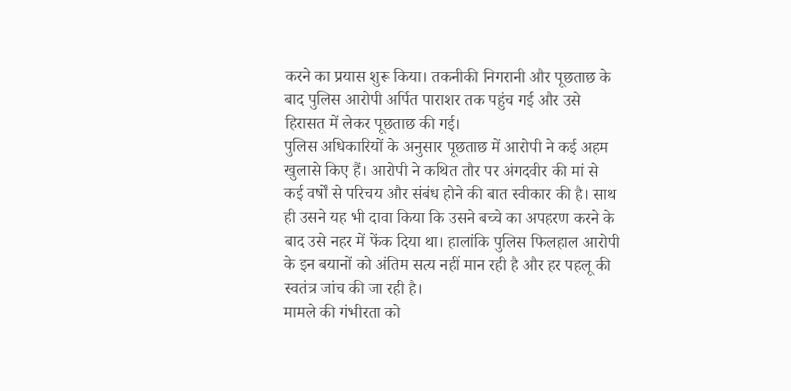करने का प्रयास शुरू किया। तकनीकी निगरानी और पूछताछ के बाद पुलिस आरोपी अर्पित पाराशर तक पहुंच गई और उसे हिरासत में लेकर पूछताछ की गई।
पुलिस अधिकारियों के अनुसार पूछताछ में आरोपी ने कई अहम खुलासे किए हैं। आरोपी ने कथित तौर पर अंगदवीर की मां से कई वर्षों से परिचय और संबंध होने की बात स्वीकार की है। साथ ही उसने यह भी दावा किया कि उसने बच्चे का अपहरण करने के बाद उसे नहर में फेंक दिया था। हालांकि पुलिस फिलहाल आरोपी के इन बयानों को अंतिम सत्य नहीं मान रही है और हर पहलू की स्वतंत्र जांच की जा रही है।
मामले की गंभीरता को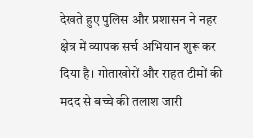देखते हुए पुलिस और प्रशासन ने नहर क्षेत्र में व्यापक सर्च अभियान शुरू कर दिया है। गोताखोरों और राहत टीमों की मदद से बच्चे की तलाश जारी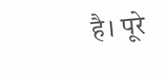है। पूरे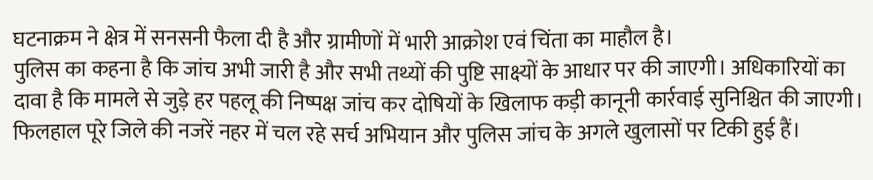घटनाक्रम ने क्षेत्र में सनसनी फैला दी है और ग्रामीणों में भारी आक्रोश एवं चिंता का माहौल है।
पुलिस का कहना है कि जांच अभी जारी है और सभी तथ्यों की पुष्टि साक्ष्यों के आधार पर की जाएगी। अधिकारियों का दावा है कि मामले से जुड़े हर पहलू की निष्पक्ष जांच कर दोषियों के खिलाफ कड़ी कानूनी कार्रवाई सुनिश्चित की जाएगी। फिलहाल पूरे जिले की नजरें नहर में चल रहे सर्च अभियान और पुलिस जांच के अगले खुलासों पर टिकी हुई हैं।